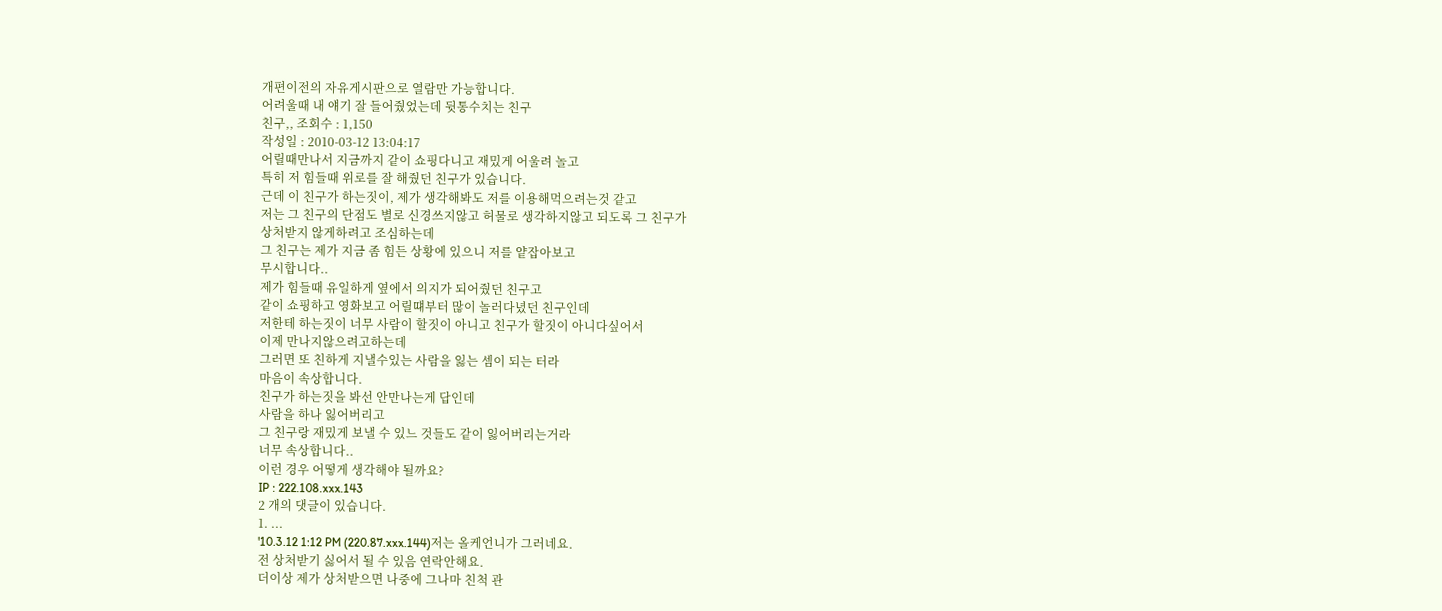개편이전의 자유게시판으로 열람만 가능합니다.
어려울때 내 얘기 잘 들어줬었는데 뒷통수치는 친구
친구,, 조회수 : 1,150
작성일 : 2010-03-12 13:04:17
어릴때만나서 지금까지 같이 쇼핑다니고 재밌게 어울려 놀고
특히 저 힘들때 위로를 잘 해줬던 친구가 있습니다.
근데 이 친구가 하는짓이, 제가 생각해봐도 저를 이용해먹으려는것 같고
저는 그 친구의 단점도 별로 신경쓰지않고 허물로 생각하지않고 되도록 그 친구가
상처받지 않게하려고 조심하는데
그 친구는 제가 지금 좀 힘든 상황에 있으니 저를 얕잡아보고
무시합니다..
제가 힘들때 유일하게 옆에서 의지가 되어줬던 친구고
같이 쇼핑하고 영화보고 어릴떄부터 많이 놀러다녔던 친구인데
저한테 하는짓이 너무 사람이 할짓이 아니고 친구가 할짓이 아니다싶어서
이제 만나지않으려고하는데
그러면 또 친하게 지낼수있는 사람을 잃는 셈이 되는 터라
마음이 속상합니다.
친구가 하는짓을 봐선 안만나는게 답인데
사람을 하나 잃어버리고
그 친구랑 재밌게 보낼 수 있느 것들도 같이 잃어버리는거라
너무 속상합니다..
이런 경우 어떻게 생각해야 될까요?
IP : 222.108.xxx.143
2 개의 댓글이 있습니다.
1. ...
'10.3.12 1:12 PM (220.87.xxx.144)저는 올케언니가 그러네요.
전 상처받기 싫어서 될 수 있음 연락안해요.
더이상 제가 상처받으면 나중에 그나마 친척 관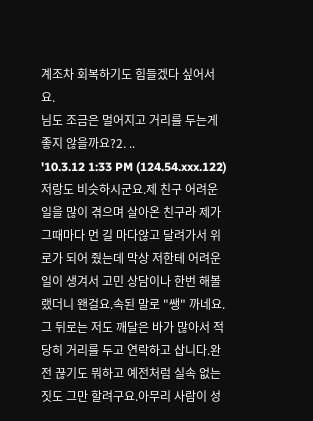계조차 회복하기도 힘들겠다 싶어서요.
님도 조금은 멀어지고 거리를 두는게 좋지 않을까요?2. ..
'10.3.12 1:33 PM (124.54.xxx.122)저랑도 비슷하시군요.제 친구 어려운 일을 많이 겪으며 살아온 친구라 제가 그때마다 먼 길 마다않고 달려가서 위로가 되어 줬는데 막상 저한테 어려운 일이 생겨서 고민 상담이나 한번 해볼랬더니 왠걸요.속된 말로 "쌩" 까네요. 그 뒤로는 저도 깨달은 바가 많아서 적당히 거리를 두고 연락하고 삽니다.완전 끊기도 뭐하고 예전처럼 실속 없는 짓도 그만 할려구요.아무리 사람이 성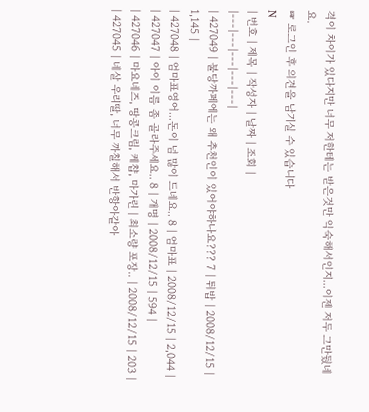격이 차이가 있다지만 너무 저한테는 받은것만 익숙해서인지...이젠 저두 그만뒀네요.
☞ 로그인 후 의견을 남기실 수 있습니다
N
| 번호 | 제목 | 작성자 | 날짜 | 조회 |
|---|---|---|---|---|
| 427049 | 불당까페에는 왜 추천인이 있어야하나요??? 7 | 튀밥 | 2008/12/15 | 1,145 |
| 427048 | 엄마표영어...돈이 넘 많이 드네요.. 8 | 엄마표 | 2008/12/15 | 2,044 |
| 427047 | 아이 이름 좀 골라주세요.. 8 | 개명 | 2008/12/15 | 594 |
| 427046 | 마요네즈, 땅콩크림, 케챱, 마가린 | 최소량 포장.. | 2008/12/15 | 203 |
| 427045 | 네살 우리딸, 너무 까칠해서 반항아같아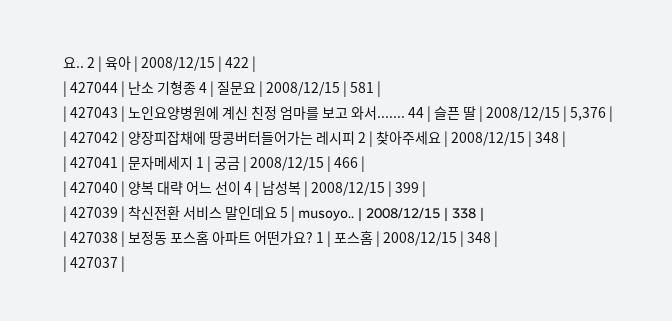요.. 2 | 육아 | 2008/12/15 | 422 |
| 427044 | 난소 기형종 4 | 질문요 | 2008/12/15 | 581 |
| 427043 | 노인요양병원에 계신 친정 엄마를 보고 와서....... 44 | 슬픈 딸 | 2008/12/15 | 5,376 |
| 427042 | 양장피잡채에 땅콩버터들어가는 레시피 2 | 찾아주세요 | 2008/12/15 | 348 |
| 427041 | 문자메세지 1 | 궁금 | 2008/12/15 | 466 |
| 427040 | 양복 대략 어느 선이 4 | 남성복 | 2008/12/15 | 399 |
| 427039 | 착신전환 서비스 말인데요 5 | musoyo.. | 2008/12/15 | 338 |
| 427038 | 보정동 포스홈 아파트 어떤가요? 1 | 포스홈 | 2008/12/15 | 348 |
| 427037 |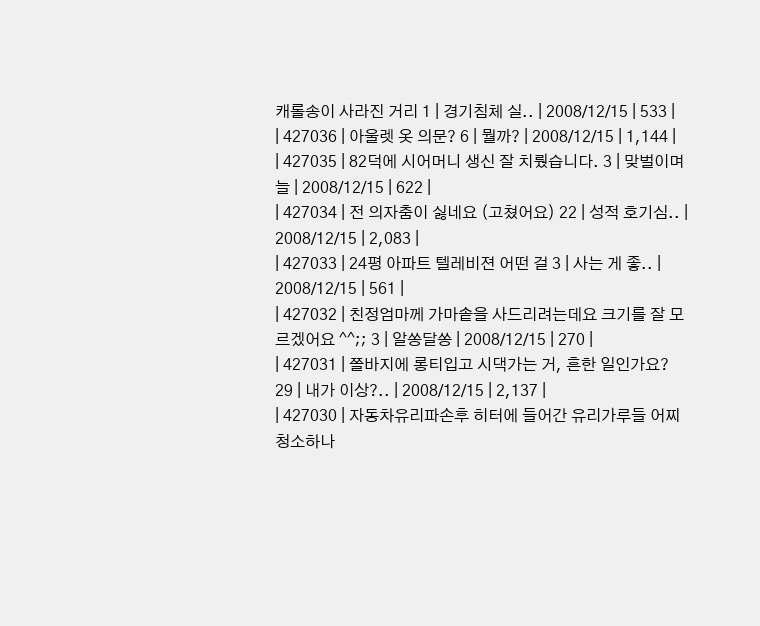캐롤송이 사라진 거리 1 | 경기침체 실.. | 2008/12/15 | 533 |
| 427036 | 아울렛 옷 의문? 6 | 뭘까? | 2008/12/15 | 1,144 |
| 427035 | 82덕에 시어머니 생신 잘 치뤘습니다. 3 | 맞벌이며늘 | 2008/12/15 | 622 |
| 427034 | 전 의자춤이 싫네요 (고쳤어요) 22 | 성적 호기심.. | 2008/12/15 | 2,083 |
| 427033 | 24평 아파트 텔레비젼 어떤 걸 3 | 사는 게 좋.. | 2008/12/15 | 561 |
| 427032 | 친정엄마께 가마솥을 사드리려는데요 크기를 잘 모르겠어요 ^^;; 3 | 알쏭달쏭 | 2008/12/15 | 270 |
| 427031 | 쫄바지에 롱티입고 시댁가는 거, 흔한 일인가요? 29 | 내가 이상?.. | 2008/12/15 | 2,137 |
| 427030 | 자동차유리파손후 히터에 들어간 유리가루들 어찌청소하나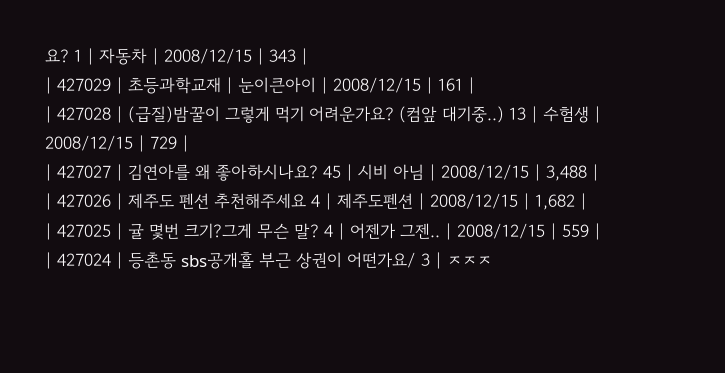요? 1 | 자동차 | 2008/12/15 | 343 |
| 427029 | 초등과학교재 | 눈이큰아이 | 2008/12/15 | 161 |
| 427028 | (급질)밤꿀이 그렇게 먹기 어려운가요? (컴앞 대기중..) 13 | 수험생 | 2008/12/15 | 729 |
| 427027 | 김연아를 왜 좋아하시나요? 45 | 시비 아님 | 2008/12/15 | 3,488 |
| 427026 | 제주도 펜션 추천해주세요 4 | 제주도펜션 | 2008/12/15 | 1,682 |
| 427025 | 귤 몇번 크기?그게 무슨 말? 4 | 어젠가 그젠.. | 2008/12/15 | 559 |
| 427024 | 등촌동 sbs공개홀 부근 상권이 어떤가요/ 3 | ㅈㅈㅈ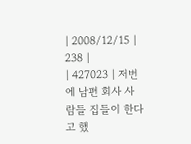| 2008/12/15 | 238 |
| 427023 | 저번에 남편 회사 사람들 집들이 한다고 했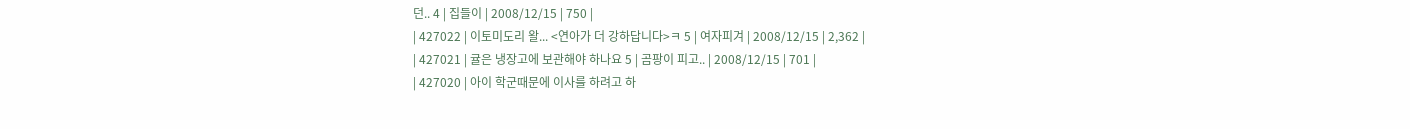던.. 4 | 집들이 | 2008/12/15 | 750 |
| 427022 | 이토미도리 왈... <연아가 더 강하답니다>ㅋ 5 | 여자피겨 | 2008/12/15 | 2,362 |
| 427021 | 귤은 냉장고에 보관해야 하나요 5 | 곰팡이 피고.. | 2008/12/15 | 701 |
| 427020 | 아이 학군때문에 이사를 하려고 하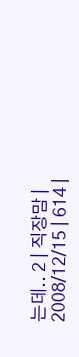는데.. 2 | 직장맘 | 2008/12/15 | 614 |